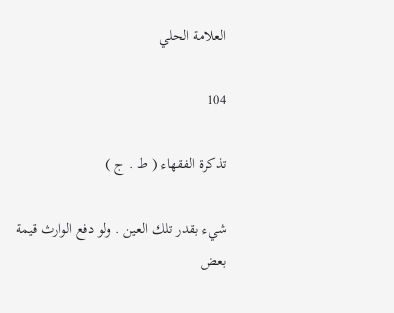العلامة الحلي

104

تذكرة الفقهاء ( ط . ج )

شيء بقدر تلك العين . ولو دفع الوارث قيمة بعض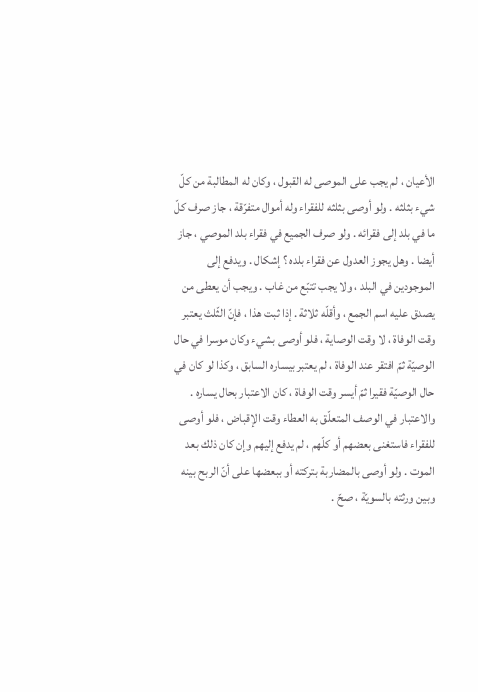الأعيان ، لم يجب على الموصى له القبول ، وكان له المطالبة من كلّ شيء بثلثه . ولو أوصى بثلثه للفقراء وله أموال متفرّقة ، جاز صرف كلّ ما في بلد إلى فقرائه . ولو صرف الجميع في فقراء بلد الموصي ، جاز أيضا . وهل يجوز العدول عن فقراء بلده ؟ إشكال . ويدفع إلى الموجودين في البلد ، ولا يجب تتبّع من غاب . ويجب أن يعطى من يصدق عليه اسم الجمع ، وأقلّه ثلاثة . إذا ثبت هذا ، فإنّ الثّلث يعتبر وقت الوفاة ، لا وقت الوصاية ، فلو أوصى بشيء وكان موسرا في حال الوصيّة ثمّ افتقر عند الوفاة ، لم يعتبر بيساره السابق ، وكذا لو كان في حال الوصيّة فقيرا ثمّ أيسر وقت الوفاة ، كان الاعتبار بحال يساره . والاعتبار في الوصف المتعلّق به العطاء وقت الإقباض ، فلو أوصى للفقراء فاستغنى بعضهم أو كلّهم ، لم يدفع إليهم وإن كان ذلك بعد الموت . ولو أوصى بالمضاربة بتركته أو ببعضها على أنّ الربح بينه وبين ورثته بالسويّة ، صحّ .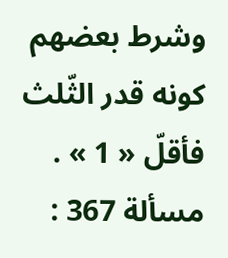وشرط بعضهم كونه قدر الثّلث فأقلّ « 1 » . مسألة 367 :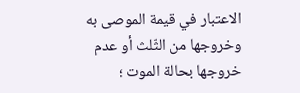الاعتبار في قيمة الموصى به وخروجها من الثّلث أو عدم خروجها بحالة الموت ؛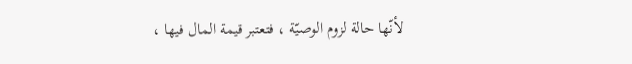لأنّها حالة لزوم الوصيّة ، فتعتبر قيمة المال فيها ،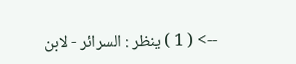--> ( 1 ) ينظر : السرائر - لابن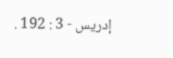إدريس - 3 : 192 .